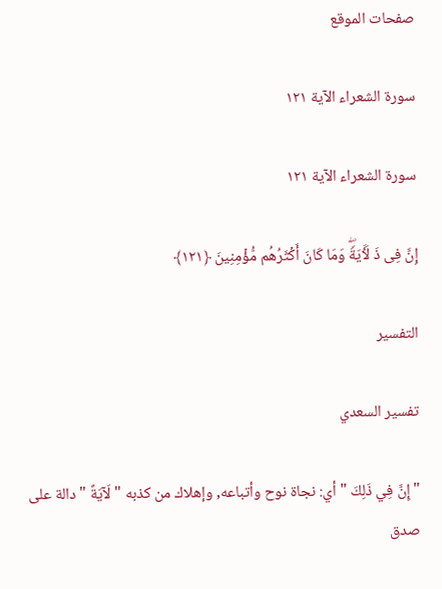صفحات الموقع

سورة الشعراء الآية ١٢١

سورة الشعراء الآية ١٢١

إِنَّ فِی ذَ لَـَٔایَةࣰۖ وَمَا كَانَ أَكۡثَرُهُم مُّؤۡمِنِینَ ﴿١٢١﴾

التفسير

تفسير السعدي

" إِنَّ فِي ذَلِكَ " أي: نجاة نوح وأتباعه, وإهلاك من كذبه " لَآيَةً " دالة على صدق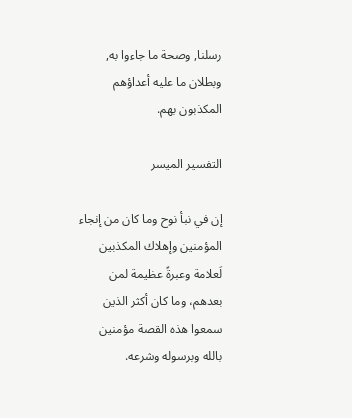رسلنا, وصحة ما جاءوا به, وبطلان ما عليه أعداؤهم المكذبون بهم.

التفسير الميسر

إن في نبأ نوح وما كان من إنجاء المؤمنين وإهلاك المكذبين لَعلامة وعبرةً عظيمة لمن بعدهم، وما كان أكثر الذين سمعوا هذه القصة مؤمنين بالله وبرسوله وشرعه.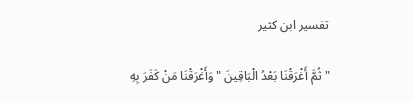تفسير ابن كثير

" ثُمَّ أَغْرَقْنَا بَعْدُ الْبَاقِينَ " وَأَغْرَقْنَا مَنْ كَفَرَ بِهِ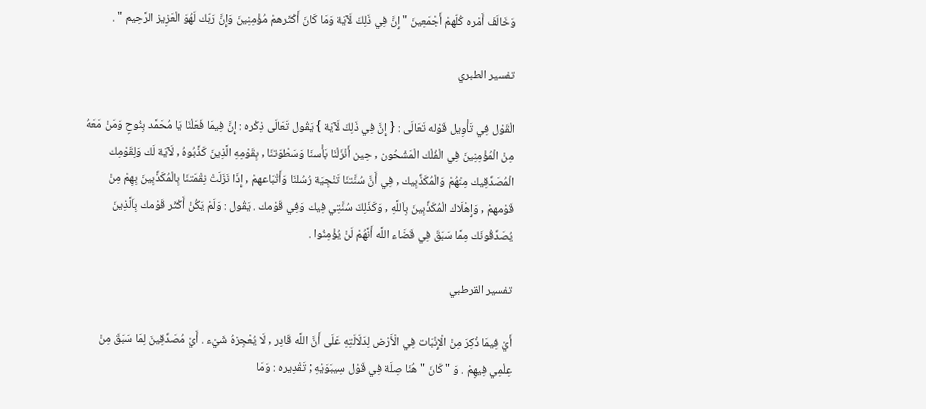وَخَالَفَ أَمْره كُلّهمْ أَجْمَعِينَ " إِنَّ فِي ذَلِكَ لَآيَة وَمَا كَانَ أَكْثَرهمْ مُؤْمِنِينَ وَإِنَّ رَبّك لَهُوَ الْعَزِيز الرَّحِيم " .

تفسير الطبري

الْقَوْل فِي تَأْوِيل قَوْله تَعَالَى : { إِنَّ فِي ذَلِكَ لَآيَة } يَقُول تَعَالَى ذِكْره : إِنَّ فِيمَا فَعَلْنَا يَا مُحَمَّد بِنُوحٍ وَمَنْ مَعَهُ مِنْ الْمُؤْمِنِينَ فِي الْفُلْك الْمَشْحُون , حِين أَنْزَلْنَا بَأْسنَا وَسَطْوَتنَا , بِقَوْمِهِ الَّذِينَ كَذَّبُوهُ , لَآيَة لَك وَلِقَوْمِك الْمُصَدِّقِيك مِنْهُمْ وَالْمُكَذِّبِيك , فِي أَنَّ سُنَّتنَا تَنْجِيَة رُسُلنَا وَأَتْبَاعهمْ , إِذَا نَزَلَتْ نِقْمَتنَا بِالْمُكَذِّبِينَ بِهِمْ مِنْ قَوْمهمْ , وَإِهْلَاك الْمُكَذِّبِينَ بِاَللَّهِ , وَكَذَلِكَ سُنَّتِي فِيك وَفِي قَوْمك . يَقُول : وَلَمْ يَكُنْ أَكْثَر قَوْمك بِاَلَّذِينَ يُصَدِّقُونَك مِمَّا سَبَقَ فِي قَضَاء اللَّه أَنَّهُمْ لَنْ يُؤْمِنُوا .

تفسير القرطبي

أَيْ فِيمَا ذُكِرَ مِنْ الْإِنْبَات فِي الْأَرْض لِدَلَالَتِهِ عَلَى أَنَّ اللَّه قَادِر , لَا يُعْجِزهُ شَيْء . أَيْ مُصَدِّقِينَ لِمَا سَبَقَ مِنْ عِلْمِي فِيهِمْ . وَ " كَانَ " هُنَا صِلَة فِي قَوْل سِيبَوَيْهِ ; تَقْدِيره : وَمَا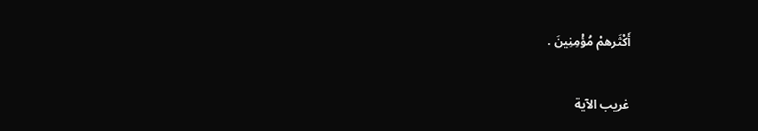أَكْثَرهمْ مُؤْمِنِينَ .

غريب الآية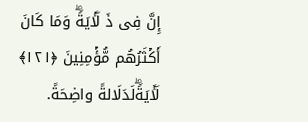إِنَّ فِی ذَ لَـَٔایَةࣰۖ وَمَا كَانَ أَكۡثَرُهُم مُّؤۡمِنِینَ ﴿١٢١﴾
لَـَٔایَةࣰۖلَدَلَالةً واضِحَةً.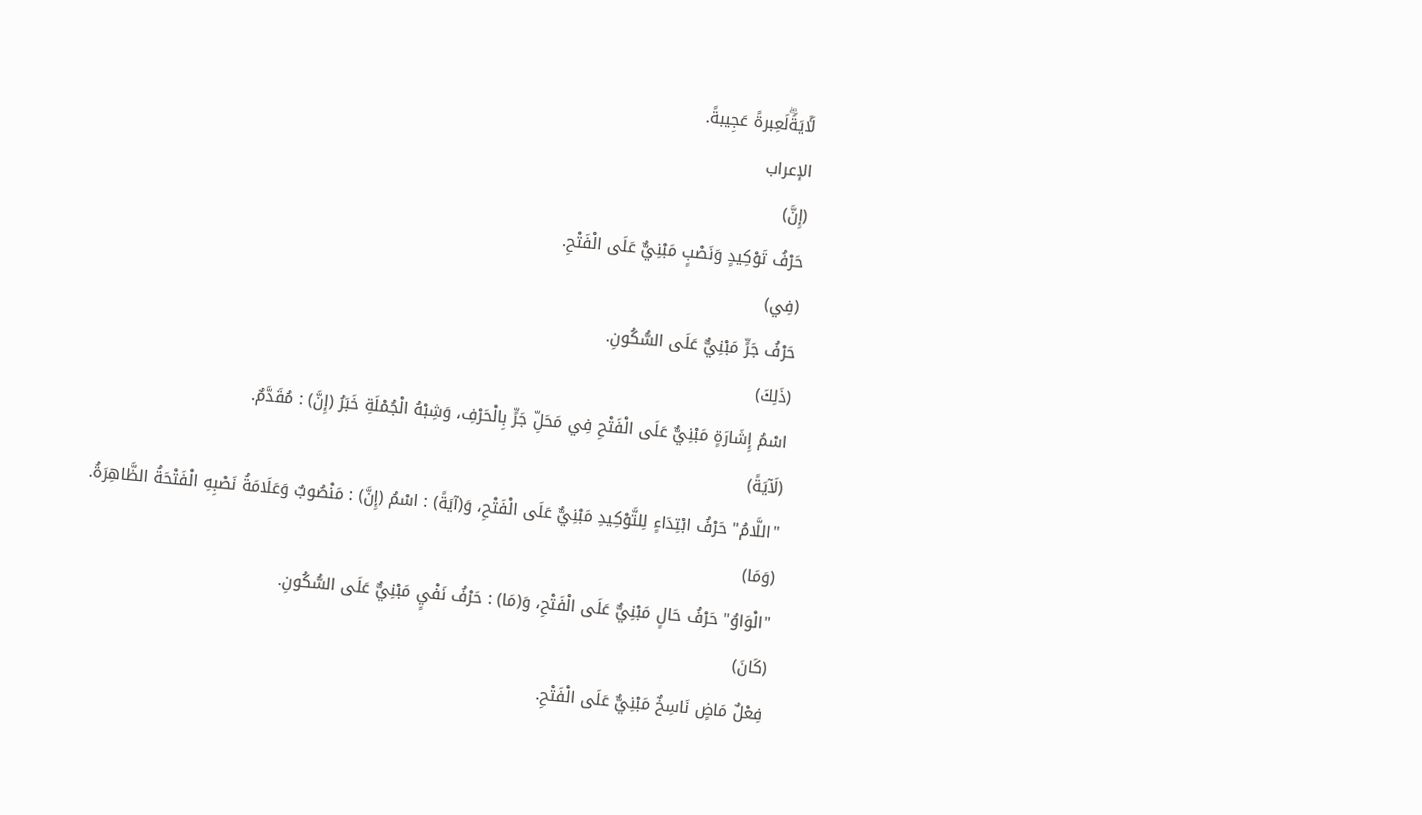لَـَٔایَةࣰۖلَعِبرةً عَجِيبةً.
الإعراب
(إِنَّ)
حَرْفُ تَوْكِيدٍ وَنَصْبٍ مَبْنِيٌّ عَلَى الْفَتْحِ.
(فِي)
حَرْفُ جَرٍّ مَبْنِيٌّ عَلَى السُّكُونِ.
(ذَلِكَ)
اسْمُ إِشَارَةٍ مَبْنِيٌّ عَلَى الْفَتْحِ فِي مَحَلِّ جَرٍّ بِالْحَرْفِ، وَشِبْهُ الْجُمْلَةِ خَبَرُ (إِنَّ) : مُقَدَّمٌ.
(لَآيَةً)
"اللَّامُ" حَرْفُ ابْتِدَاءٍ لِلتَّوْكِيدِ مَبْنِيٌّ عَلَى الْفَتْحِ، وَ(آيَةً) : اسْمُ (إِنَّ) : مَنْصُوبٌ وَعَلَامَةُ نَصْبِهِ الْفَتْحَةُ الظَّاهِرَةُ.
(وَمَا)
"الْوَاوُ" حَرْفُ حَالٍ مَبْنِيٌّ عَلَى الْفَتْحِ، وَ(مَا) : حَرْفُ نَفْيٍ مَبْنِيٌّ عَلَى السُّكُونِ.
(كَانَ)
فِعْلٌ مَاضٍ نَاسِخٌ مَبْنِيٌّ عَلَى الْفَتْحِ.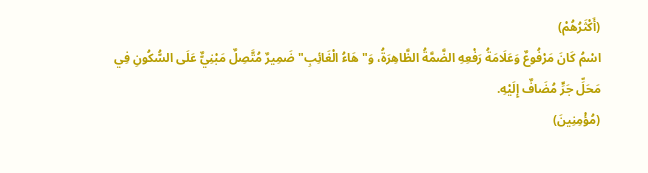(أَكْثَرُهُمْ)
اسْمُ كَانَ مَرْفُوعٌ وَعَلَامَةُ رَفْعِهِ الضَّمَّةُ الظَّاهِرَةُ، وَ"هَاءُ الْغَائِبِ" ضَمِيرٌ مُتَّصِلٌ مَبْنِيٌّ عَلَى السُّكُونِ فِي مَحَلِّ جَرٍّ مُضَافٌ إِلَيْهِ.
(مُؤْمِنِينَ)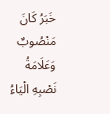خَبَرُ كَانَ مَنْصُوبٌ وَعَلَامَةُ نَصْبِهِ الْيَاءُ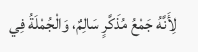لِأَنَّهُ جَمْعُ مُذَكَّرٍ سَالِمٌ، وَالْجُمْلَةُ فِي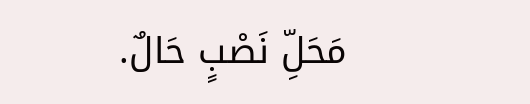مَحَلِّ نَصْبٍ حَالٌ.